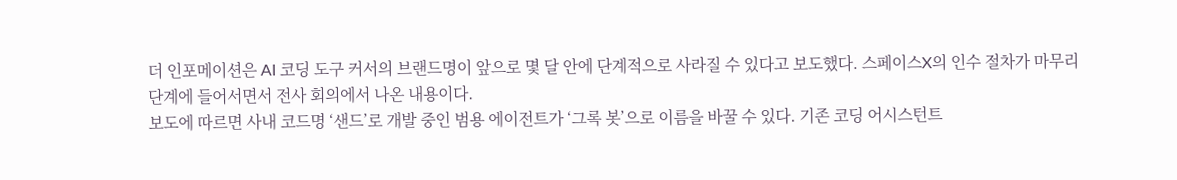더 인포메이션은 AI 코딩 도구 커서의 브랜드명이 앞으로 몇 달 안에 단계적으로 사라질 수 있다고 보도했다. 스페이스X의 인수 절차가 마무리 단계에 들어서면서 전사 회의에서 나온 내용이다.
보도에 따르면 사내 코드명 ‘샌드’로 개발 중인 범용 에이전트가 ‘그록 봇’으로 이름을 바꿀 수 있다. 기존 코딩 어시스턴트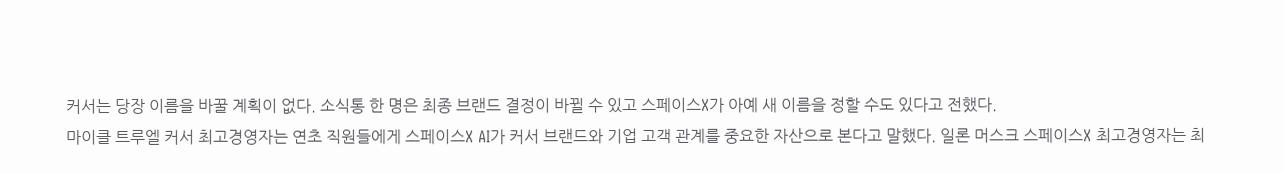커서는 당장 이름을 바꿀 계획이 없다. 소식통 한 명은 최종 브랜드 결정이 바뀔 수 있고 스페이스X가 아예 새 이름을 정할 수도 있다고 전했다.
마이클 트루엘 커서 최고경영자는 연초 직원들에게 스페이스X AI가 커서 브랜드와 기업 고객 관계를 중요한 자산으로 본다고 말했다. 일론 머스크 스페이스X 최고경영자는 최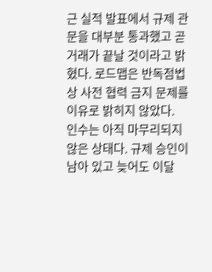근 실적 발표에서 규제 관문을 대부분 통과했고 곧 거래가 끝날 것이라고 밝혔다. 로드맵은 반독점법상 사전 협력 금지 문제를 이유로 밝히지 않았다.
인수는 아직 마무리되지 않은 상태다. 규제 승인이 남아 있고 늦어도 이달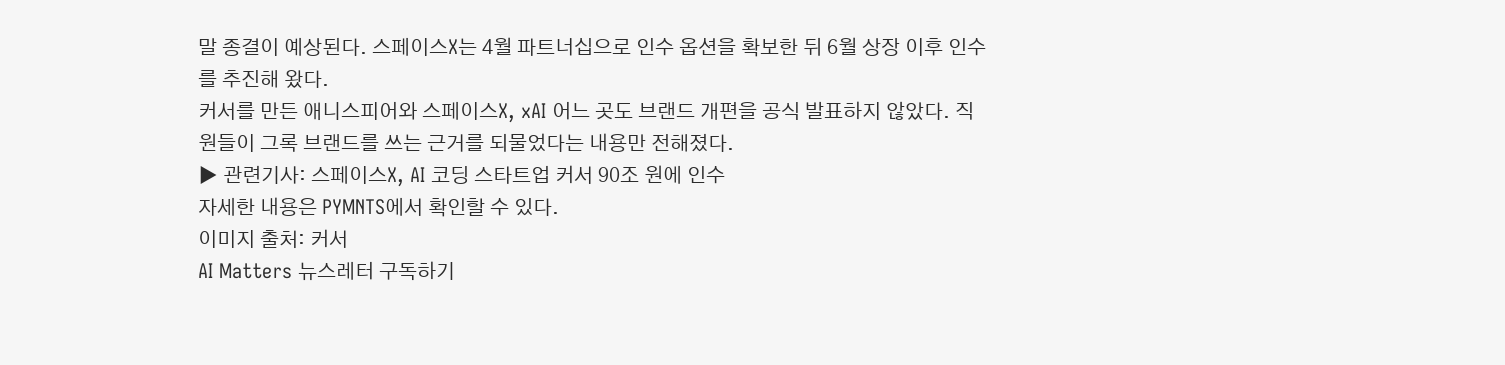말 종결이 예상된다. 스페이스X는 4월 파트너십으로 인수 옵션을 확보한 뒤 6월 상장 이후 인수를 추진해 왔다.
커서를 만든 애니스피어와 스페이스X, xAI 어느 곳도 브랜드 개편을 공식 발표하지 않았다. 직원들이 그록 브랜드를 쓰는 근거를 되물었다는 내용만 전해졌다.
▶ 관련기사: 스페이스X, AI 코딩 스타트업 커서 90조 원에 인수
자세한 내용은 PYMNTS에서 확인할 수 있다.
이미지 출처: 커서
AI Matters 뉴스레터 구독하기